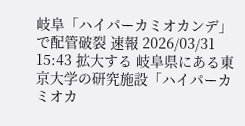岐阜「ハイパーカミオカンデ」で配管破裂 速報 2026/03/31 15:43 拡大する 岐阜県にある東京大学の研究施設「ハイパーカミオカ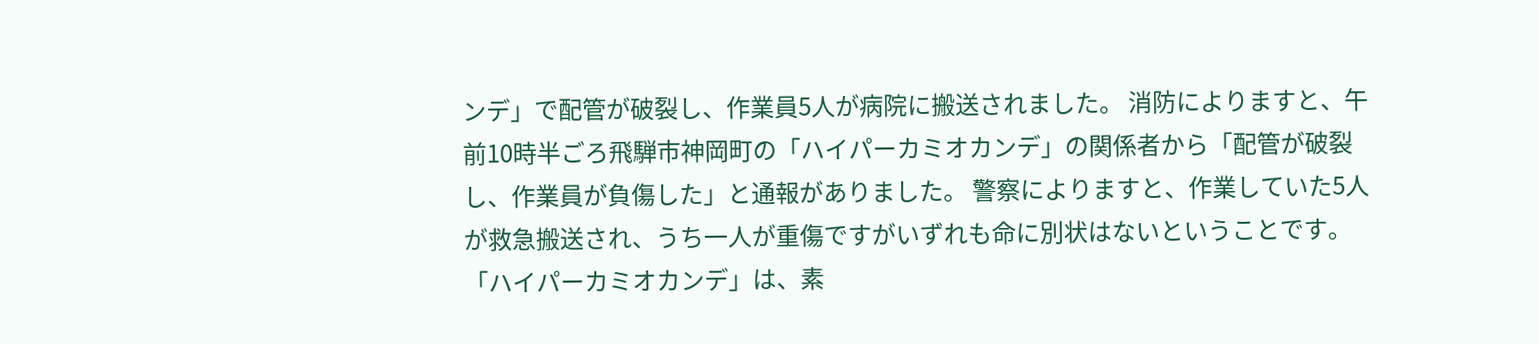ンデ」で配管が破裂し、作業員5人が病院に搬送されました。 消防によりますと、午前10時半ごろ飛騨市神岡町の「ハイパーカミオカンデ」の関係者から「配管が破裂し、作業員が負傷した」と通報がありました。 警察によりますと、作業していた5人が救急搬送され、うち一人が重傷ですがいずれも命に別状はないということです。 「ハイパーカミオカンデ」は、素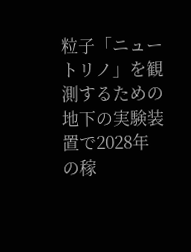粒子「ニュートリノ」を観測するための地下の実験装置で2028年の稼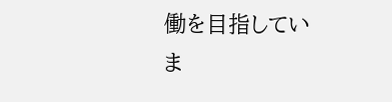働を目指していま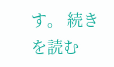す。 続きを読む